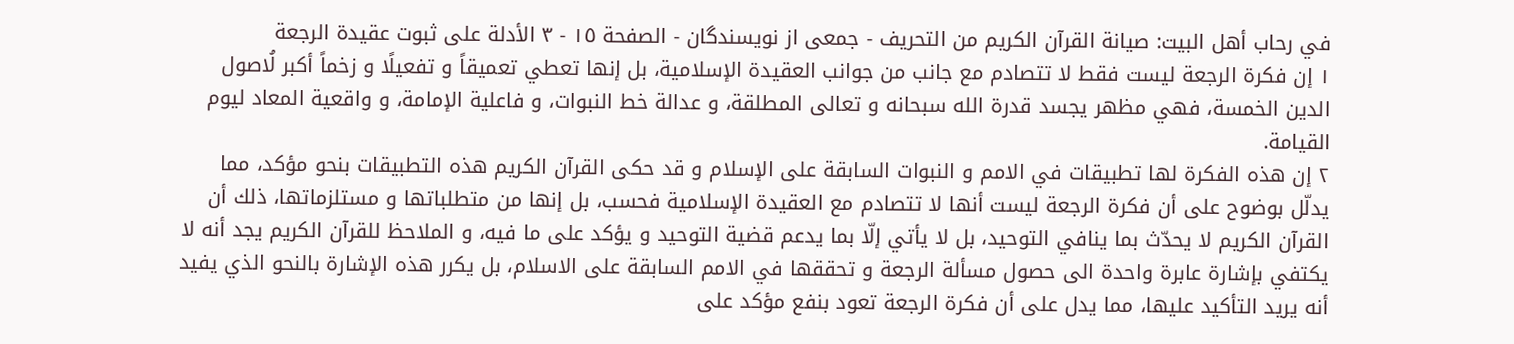في رحاب أهل البيت: صيانة القرآن الكريم من التحريف - جمعى از نويسندگان - الصفحة ١٥ - ٣ الأدلة على ثبوت عقيدة الرجعة
١ إن فكرة الرجعة ليست فقط لا تتصادم مع جانب من جوانب العقيدة الإسلامية، بل إنها تعطي تعميقاً و تفعيلًا و زخماً أكبر لُاصول الدين الخمسة، فهي مظهر يجسد قدرة الله سبحانه و تعالى المطلقة، و عدالة خط النبوات، و فاعلية الإمامة، و واقعية المعاد ليوم القيامة.
٢ إن هذه الفكرة لها تطبيقات في الامم و النبوات السابقة على الإسلام و قد حكى القرآن الكريم هذه التطبيقات بنحو مؤكد، مما يدلّل بوضوح على أن فكرة الرجعة ليست أنها لا تتصادم مع العقيدة الإسلامية فحسب، بل إنها من متطلباتها و مستلزماتها، ذلك أن القرآن الكريم لا يحدّث بما ينافي التوحيد، بل لا يأتي إلّا بما يدعم قضية التوحيد و يؤكد على ما فيه، و الملاحظ للقرآن الكريم يجد أنه لا يكتفي بإشارة عابرة واحدة الى حصول مسألة الرجعة و تحققها في الامم السابقة على الاسلام، بل يكرر هذه الإشارة بالنحو الذي يفيد أنه يريد التأكيد عليها، مما يدل على أن فكرة الرجعة تعود بنفع مؤكد على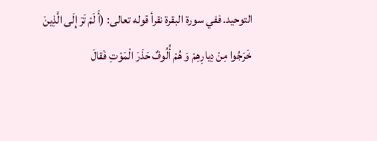التوحيد. ففي سورة البقرة نقرأ قوله تعالى: (أَ لَمْ تَرَ إِلَى الَّذِينَ خَرَجُوا مِنْ دِيارِهِمْ وَ هُمْ أُلُوفٌ حَذَرَ الْمَوْتِ فَقالَ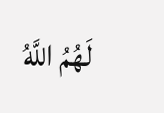لَهُمُ اللَّهُ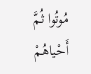مُوتُوا ثُمَّ أَحْياهُمْ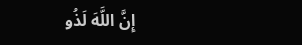إِنَّ اللَّهَ لَذُو